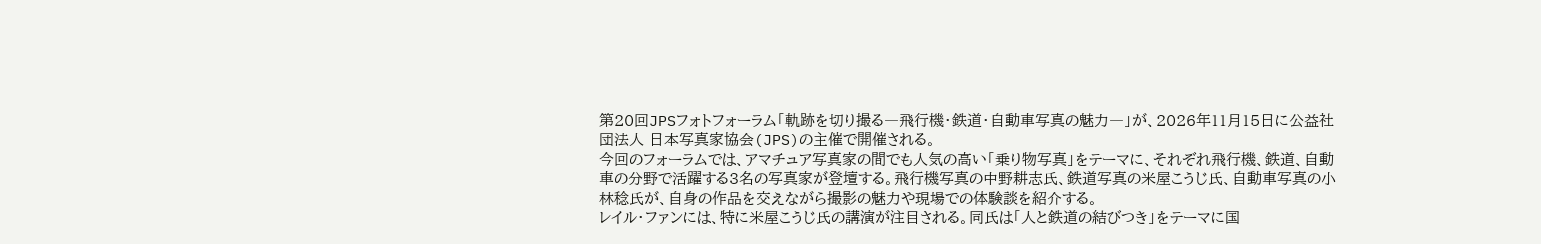第20回JPSフォトフォーラム「軌跡を切り撮る―飛行機・鉄道・自動車写真の魅力―」が、2026年11月15日に公益社団法人 日本写真家協会(JPS)の主催で開催される。
今回のフォーラムでは、アマチュア写真家の間でも人気の高い「乗り物写真」をテーマに、それぞれ飛行機、鉄道、自動車の分野で活躍する3名の写真家が登壇する。飛行機写真の中野耕志氏、鉄道写真の米屋こうじ氏、自動車写真の小林稔氏が、自身の作品を交えながら撮影の魅力や現場での体験談を紹介する。
レイル・ファンには、特に米屋こうじ氏の講演が注目される。同氏は「人と鉄道の結びつき」をテーマに国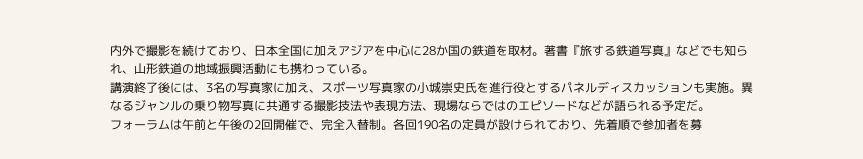内外で撮影を続けており、日本全国に加えアジアを中心に28か国の鉄道を取材。著書『旅する鉄道写真』などでも知られ、山形鉄道の地域振興活動にも携わっている。
講演終了後には、3名の写真家に加え、スポーツ写真家の小城崇史氏を進行役とするパネルディスカッションも実施。異なるジャンルの乗り物写真に共通する撮影技法や表現方法、現場ならではのエピソードなどが語られる予定だ。
フォーラムは午前と午後の2回開催で、完全入替制。各回190名の定員が設けられており、先着順で参加者を募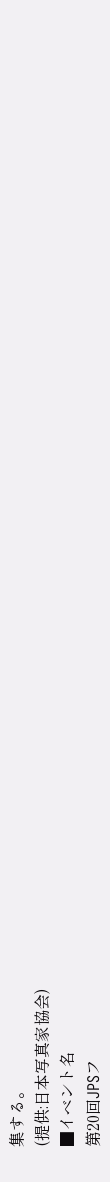集する。
(提供:日本写真家協会)
■イベント名
第20回JPSフ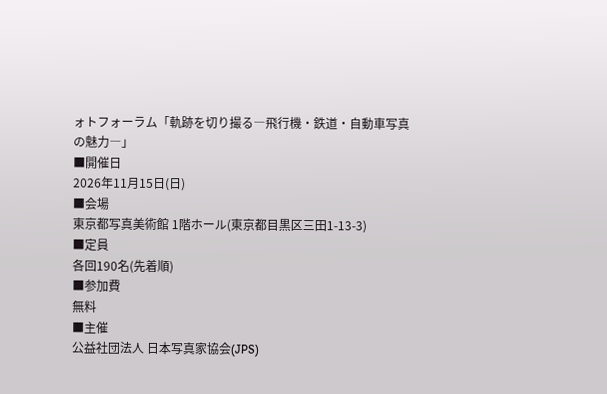ォトフォーラム「軌跡を切り撮る―飛行機・鉄道・自動車写真の魅力―」
■開催日
2026年11月15日(日)
■会場
東京都写真美術館 1階ホール(東京都目黒区三田1-13-3)
■定員
各回190名(先着順)
■参加費
無料
■主催
公益社団法人 日本写真家協会(JPS)